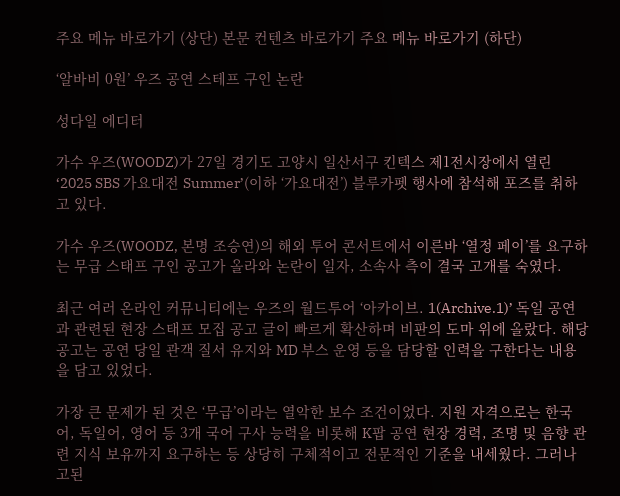주요 메뉴 바로가기 (상단) 본문 컨텐츠 바로가기 주요 메뉴 바로가기 (하단)

‘알바비 0원’ 우즈 공연 스테프 구인 논란

성다일 에디터

가수 우즈(WOODZ)가 27일 경기도 고양시 일산서구 킨텍스 제1전시장에서 열린 ‘2025 SBS 가요대전 Summer’(이하 ‘가요대전’) 블루카펫 행사에 참석해 포즈를 취하고 있다.

가수 우즈(WOODZ, 본명 조승연)의 해외 투어 콘서트에서 이른바 ‘열정 페이’를 요구하는 무급 스태프 구인 공고가 올라와 논란이 일자, 소속사 측이 결국 고개를 숙였다.

최근 여러 온라인 커뮤니티에는 우즈의 월드투어 ‘아카이브. 1(Archive.1)’ 독일 공연과 관련된 현장 스태프 모집 공고 글이 빠르게 확산하며 비판의 도마 위에 올랐다. 해당 공고는 공연 당일 관객 질서 유지와 MD 부스 운영 등을 담당할 인력을 구한다는 내용을 담고 있었다.

가장 큰 문제가 된 것은 ‘무급’이라는 열악한 보수 조건이었다. 지원 자격으로는 한국어, 독일어, 영어 등 3개 국어 구사 능력을 비롯해 K팝 공연 현장 경력, 조명 및 음향 관련 지식 보유까지 요구하는 등 상당히 구체적이고 전문적인 기준을 내세웠다. 그러나 고된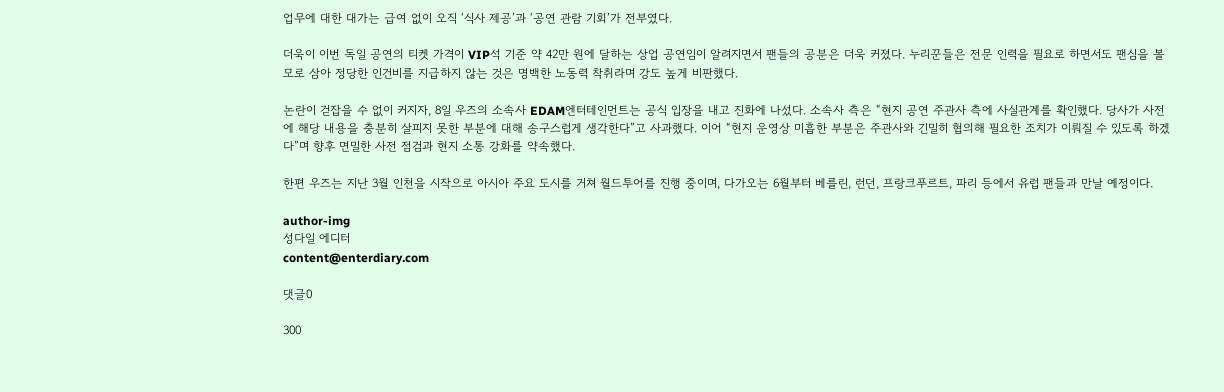업무에 대한 대가는 급여 없이 오직 ‘식사 제공’과 ‘공연 관람 기회’가 전부였다.

더욱이 이번 독일 공연의 티켓 가격이 VIP석 기준 약 42만 원에 달하는 상업 공연임이 알려지면서 팬들의 공분은 더욱 커졌다. 누리꾼들은 전문 인력을 필요로 하면서도 팬심을 볼모로 삼아 정당한 인건비를 지급하지 않는 것은 명백한 노동력 착취라며 강도 높게 비판했다.

논란이 걷잡을 수 없이 커지자, 8일 우즈의 소속사 EDAM엔터테인먼트는 공식 입장을 내고 진화에 나섰다. 소속사 측은 “현지 공연 주관사 측에 사실관계를 확인했다. 당사가 사전에 해당 내용을 충분히 살피지 못한 부분에 대해 송구스럽게 생각한다”고 사과했다. 이어 “현지 운영상 미흡한 부분은 주관사와 긴밀히 협의해 필요한 조치가 이뤄질 수 있도록 하겠다”며 향후 면밀한 사전 점검과 현지 소통 강화를 약속했다.

한편 우즈는 지난 3월 인천을 시작으로 아시아 주요 도시를 거쳐 월드투어를 진행 중이며, 다가오는 6월부터 베를린, 런던, 프랑크푸르트, 파리 등에서 유럽 팬들과 만날 예정이다.

author-img
성다일 에디터
content@enterdiary.com

댓글0

300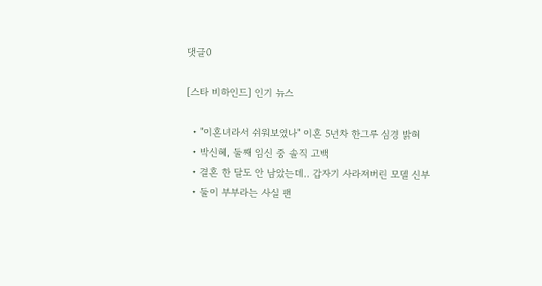댓글0

[스타 비하인드] 인기 뉴스

  • "이혼녀라서 쉬워보였나" 이혼 5년차 한그루 심경 밝혀
  • 박신혜, 둘째 임신 중 솔직 고백
  • 결혼 한 달도 안 남았는데.. 갑자기 사라져버린 모델 신부
  • 둘이 부부라는 사실 팬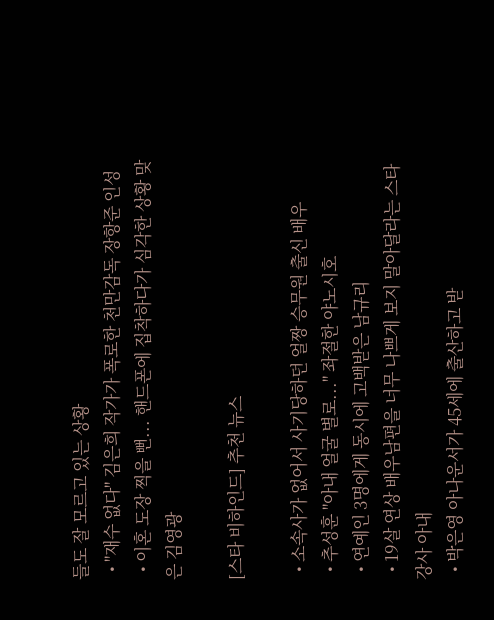들도 잘 모르고 있는 상황
  • "재수 없다" 김은희 작가가 폭로한 천만감독 장항준 인성
  • 이혼 도장 찍을 뻔... 핸드폰에 집착하다가 심각한 상황 맞은 김영광

[스타 비하인드] 추천 뉴스

  • 소속사가 없어서 사기당하던 얼짱 승무원 출신 배우
  • 추성훈 "아내 얼굴 별로..." 좌절한 야노시호
  • 연예인 3명에게 동시에 고백받은 남규리
  • 19살 연상 배우남편을 너무 나쁘게 보지 말아달라는 스타강사 아내
  • 박은영 아나운서가 45세에 출산하고 받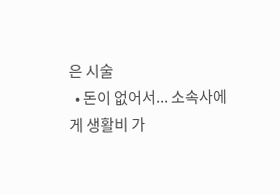은 시술
  • 돈이 없어서... 소속사에게 생활비 가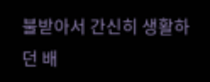불받아서 간신히 생활하던 배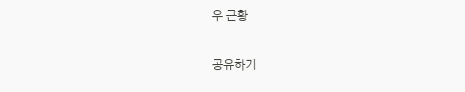우 근황

공유하기